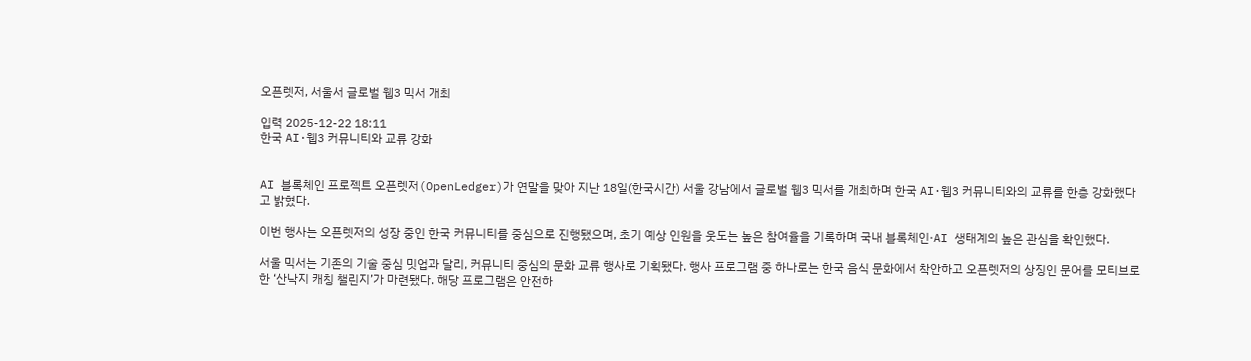오픈렛저, 서울서 글로벌 웹3 믹서 개최

입력 2025-12-22 18:11
한국 AI·웹3 커뮤니티와 교류 강화


AI 블록체인 프로젝트 오픈렛저(OpenLedger)가 연말을 맞아 지난 18일(한국시간) 서울 강남에서 글로벌 웹3 믹서를 개최하며 한국 AI·웹3 커뮤니티와의 교류를 한층 강화했다고 밝혔다.

이번 행사는 오픈렛저의 성장 중인 한국 커뮤니티를 중심으로 진행됐으며, 초기 예상 인원을 웃도는 높은 참여율을 기록하며 국내 블록체인·AI 생태계의 높은 관심을 확인했다.

서울 믹서는 기존의 기술 중심 밋업과 달리, 커뮤니티 중심의 문화 교류 행사로 기획됐다. 행사 프로그램 중 하나로는 한국 음식 문화에서 착안하고 오픈렛저의 상징인 문어를 모티브로 한 ‘산낙지 캐칭 챌린지’가 마련됐다. 해당 프로그램은 안전하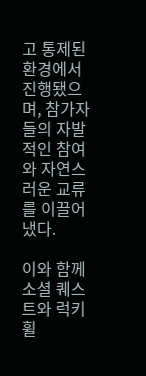고 통제된 환경에서 진행됐으며, 참가자들의 자발적인 참여와 자연스러운 교류를 이끌어냈다.

이와 함께 소셜 퀘스트와 럭키휠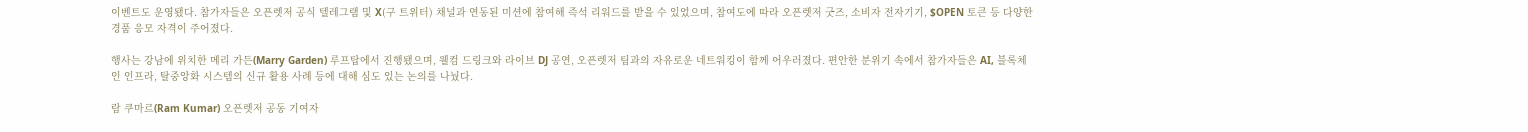이벤트도 운영됐다. 참가자들은 오픈렛저 공식 텔레그램 및 X(구 트위터) 채널과 연동된 미션에 참여해 즉석 리워드를 받을 수 있었으며, 참여도에 따라 오픈렛저 굿즈, 소비자 전자기기, $OPEN 토큰 등 다양한 경품 응모 자격이 주어졌다.

행사는 강남에 위치한 메리 가든(Marry Garden) 루프탑에서 진행됐으며, 웰컴 드링크와 라이브 DJ 공연, 오픈렛저 팀과의 자유로운 네트워킹이 함께 어우러졌다. 편안한 분위기 속에서 참가자들은 AI, 블록체인 인프라, 탈중앙화 시스템의 신규 활용 사례 등에 대해 심도 있는 논의를 나눴다.

람 쿠마르(Ram Kumar) 오픈렛저 공동 기여자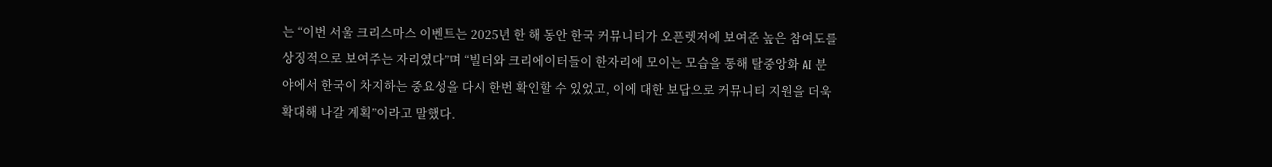는 “이번 서울 크리스마스 이벤트는 2025년 한 해 동안 한국 커뮤니티가 오픈렛저에 보여준 높은 참여도를 상징적으로 보여주는 자리였다”며 “빌더와 크리에이터들이 한자리에 모이는 모습을 통해 탈중앙화 AI 분야에서 한국이 차지하는 중요성을 다시 한번 확인할 수 있었고, 이에 대한 보답으로 커뮤니티 지원을 더욱 확대해 나갈 계획”이라고 말했다.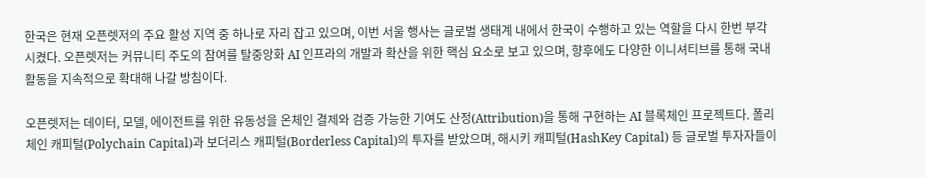한국은 현재 오픈렛저의 주요 활성 지역 중 하나로 자리 잡고 있으며, 이번 서울 행사는 글로벌 생태계 내에서 한국이 수행하고 있는 역할을 다시 한번 부각시켰다. 오픈렛저는 커뮤니티 주도의 참여를 탈중앙화 AI 인프라의 개발과 확산을 위한 핵심 요소로 보고 있으며, 향후에도 다양한 이니셔티브를 통해 국내 활동을 지속적으로 확대해 나갈 방침이다.

오픈렛저는 데이터, 모델, 에이전트를 위한 유동성을 온체인 결제와 검증 가능한 기여도 산정(Attribution)을 통해 구현하는 AI 블록체인 프로젝트다. 폴리체인 캐피털(Polychain Capital)과 보더리스 캐피털(Borderless Capital)의 투자를 받았으며, 해시키 캐피털(HashKey Capital) 등 글로벌 투자자들이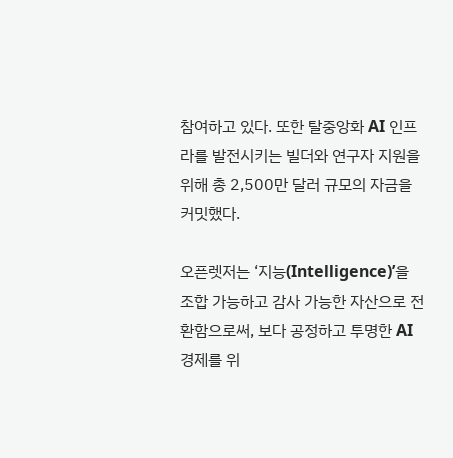참여하고 있다. 또한 탈중앙화 AI 인프라를 발전시키는 빌더와 연구자 지원을 위해 총 2,500만 달러 규모의 자금을 커밋했다.

오픈렛저는 ‘지능(Intelligence)’을 조합 가능하고 감사 가능한 자산으로 전환함으로써, 보다 공정하고 투명한 AI 경제를 위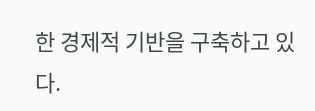한 경제적 기반을 구축하고 있다.